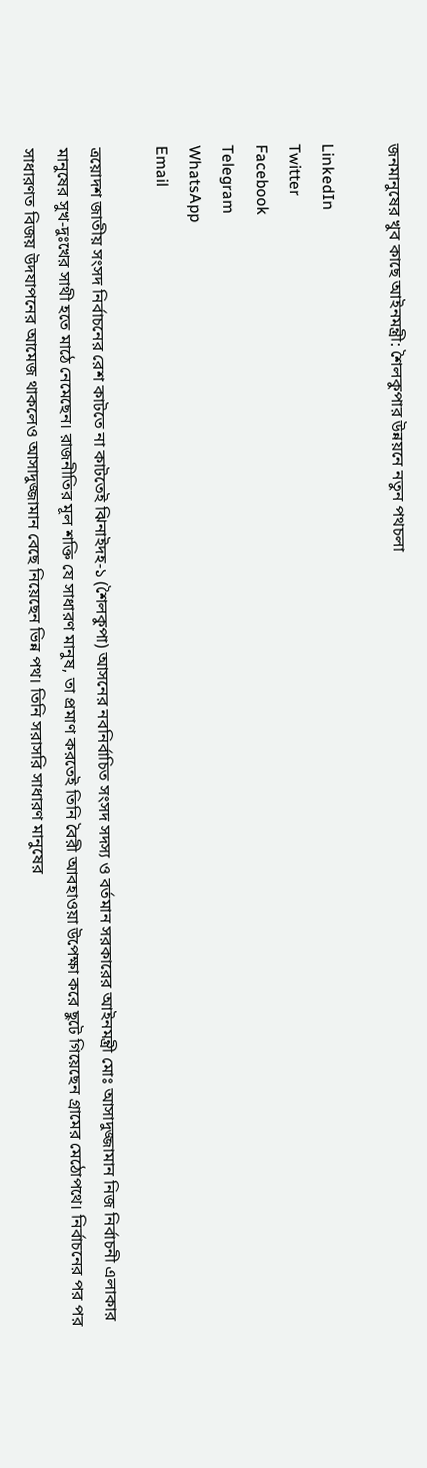জনমানুষের খুব কাছে আইনমন্ত্রী: শৈলকুপার উন্নয়নে নতুন পথচলা

LinkedIn
Twitter
Facebook
Telegram
WhatsApp
Email

ত্রয়োদশ জাতীয় সংসদ নির্বাচনের রেশ কাটতে না কাটতেই ঝিনাইদহ-১ (শৈলকুপা) আসনের নবনির্বাচিত সংসদ সদস্য ও বর্তমান সরকারের আইনমন্ত্রী মোঃ আসাদুজ্জামান নিজ নির্বাচনী এলাকার মানুষের সুখ-দুঃখের সাথী হতে মাঠে নেমেছেন। রাজনীতির মূল শক্তি যে সাধারণ মানুষ, তা প্রমাণ করতেই তিনি বৈরী আবহাওয়া উপেক্ষা করে ছুটে গিয়েছেন গ্রামের মেঠোপথে। নির্বাচনের পর পর সাধারণত বিজয় উদযাপনের আমেজ থাকলেও আসাদুজ্জামান বেছে নিয়েছেন ভিন্ন পথ। তিনি সরাসরি সাধারণ মানুষের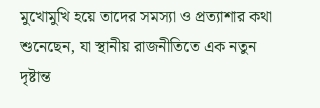মুখোমুখি হয়ে তাদের সমস্যা ও প্রত্যাশার কথা শুনেছেন, যা স্থানীয় রাজনীতিতে এক নতুন দৃষ্টান্ত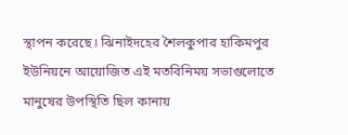স্থাপন করেছে। ঝিনাইদহের শৈলকুপার হাকিমপুর ইউনিয়নে আয়োজিত এই মতবিনিময় সভাগুলোতে মানুষের উপস্থিতি ছিল কানায়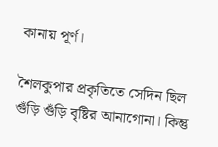কানায় পূর্ণ।

শৈলকুপার প্রকৃতিতে সেদিন ছিল গুঁড়ি গুঁড়ি বৃষ্টির আনাগোনা। কিন্তু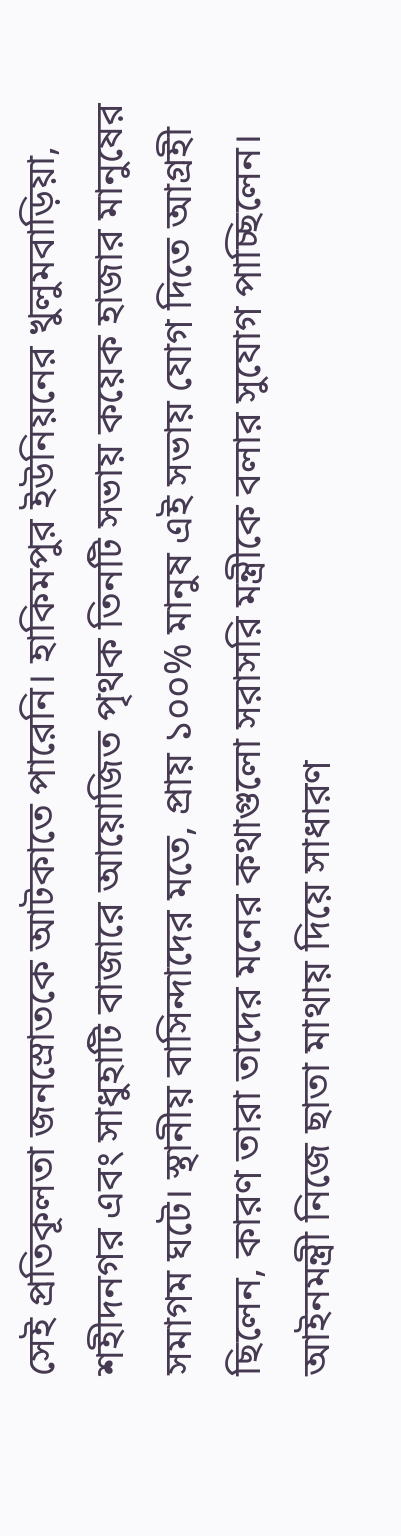সেই প্রতিকূলতা জনস্রোতকে আটকাতে পারেনি। হাকিমপুর ইউনিয়নের খুলুমবাড়িয়া, শহীদনগর এবং সাধুহাটি বাজারে আয়োজিত পৃথক তিনটি সভায় কয়েক হাজার মানুষের সমাগম ঘটে। স্থানীয় বাসিন্দাদের মতে, প্রায় ১০০% মানুষ এই সভায় যোগ দিতে আগ্রহী ছিলেন, কারণ তারা তাদের মনের কথাগুলো সরাসরি মন্ত্রীকে বলার সুযোগ পাচ্ছিলেন। আইনমন্ত্রী নিজে ছাতা মাথায় দিয়ে সাধারণ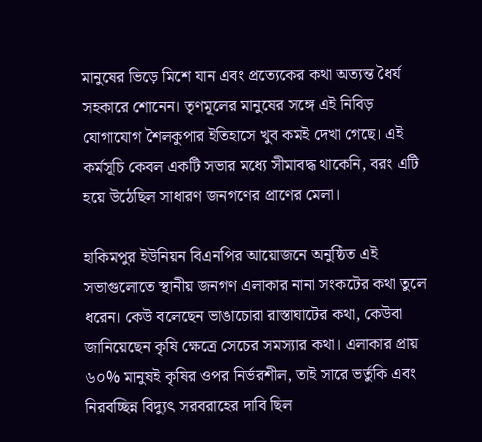মানুষের ভিড়ে মিশে যান এবং প্রত্যেকের কথা অত্যন্ত ধৈর্য সহকারে শোনেন। তৃণমূলের মানুষের সঙ্গে এই নিবিড় যোগাযোগ শৈলকুপার ইতিহাসে খুব কমই দেখা গেছে। এই কর্মসূচি কেবল একটি সভার মধ্যে সীমাবদ্ধ থাকেনি, বরং এটি হয়ে উঠেছিল সাধারণ জনগণের প্রাণের মেলা।

হাকিমপুর ইউনিয়ন বিএনপির আয়োজনে অনুষ্ঠিত এই সভাগুলোতে স্থানীয় জনগণ এলাকার নানা সংকটের কথা তুলে ধরেন। কেউ বলেছেন ভাঙাচোরা রাস্তাঘাটের কথা, কেউবা জানিয়েছেন কৃষি ক্ষেত্রে সেচের সমস্যার কথা। এলাকার প্রায় ৬০% মানুষই কৃষির ওপর নির্ভরশীল, তাই সারে ভর্তুকি এবং নিরবচ্ছিন্ন বিদ্যুৎ সরবরাহের দাবি ছিল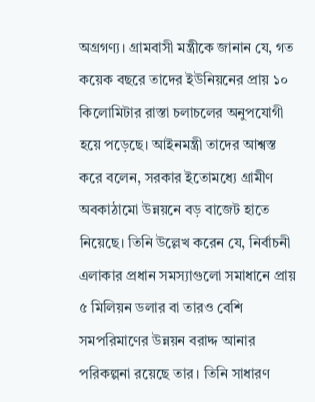অগ্রগণ্য। গ্রামবাসী মন্ত্রীকে জানান যে, গত কয়েক বছরে তাদের ইউনিয়নের প্রায় ১০ কিলোমিটার রাস্তা চলাচলের অনুপযোগী হয়ে পড়েছে। আইনমন্ত্রী তাদের আশ্বস্ত করে বলেন, সরকার ইতোমধ্যে গ্রামীণ অবকাঠামো উন্নয়নে বড় বাজেট হাতে নিয়েছে। তিনি উল্লেখ করেন যে, নির্বাচনী এলাকার প্রধান সমস্যাগুলো সমাধানে প্রায় ৫ মিলিয়ন ডলার বা তারও বেশি সমপরিমাণের উন্নয়ন বরাদ্দ আনার পরিকল্পনা রয়েছে তার। তিনি সাধারণ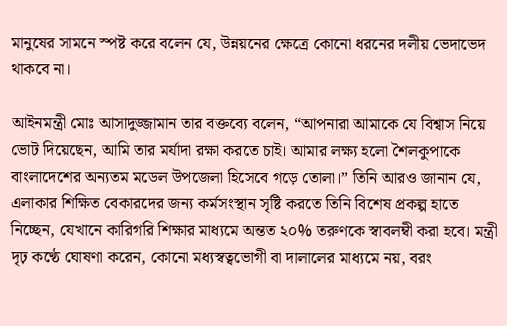মানুষের সামনে স্পষ্ট করে বলেন যে, উন্নয়নের ক্ষেত্রে কোনো ধরনের দলীয় ভেদাভেদ থাকবে না।

আইনমন্ত্রী মোঃ আসাদুজ্জামান তার বক্তব্যে বলেন, “আপনারা আমাকে যে বিশ্বাস নিয়ে ভোট দিয়েছেন, আমি তার মর্যাদা রক্ষা করতে চাই। আমার লক্ষ্য হলো শৈলকুপাকে বাংলাদেশের অন্যতম মডেল উপজেলা হিসেবে গড়ে তোলা।” তিনি আরও জানান যে, এলাকার শিক্ষিত বেকারদের জন্য কর্মসংস্থান সৃষ্টি করতে তিনি বিশেষ প্রকল্প হাতে নিচ্ছেন, যেখানে কারিগরি শিক্ষার মাধ্যমে অন্তত ২০% তরুণকে স্বাবলম্বী করা হবে। মন্ত্রী দৃঢ় কণ্ঠে ঘোষণা করেন, কোনো মধ্যস্বত্বভোগী বা দালালের মাধ্যমে নয়, বরং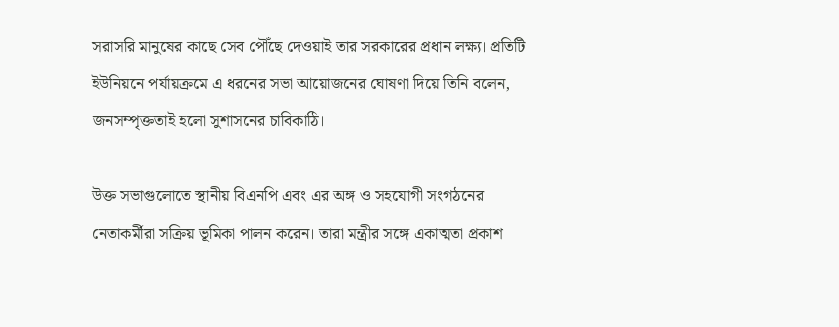সরাসরি মানুষের কাছে সেব পৌঁছে দেওয়াই তার সরকারের প্রধান লক্ষ্য। প্রতিটি ইউনিয়নে পর্যায়ক্রমে এ ধরনের সভা আয়োজনের ঘোষণা দিয়ে তিনি বলেন, জনসম্পৃক্ততাই হলো সুশাসনের চাবিকাঠি।

উক্ত সভাগুলোতে স্থানীয় বিএনপি এবং এর অঙ্গ ও সহযোগী সংগঠনের নেতাকর্মীরা সক্রিয় ভূমিকা পালন করেন। তারা মন্ত্রীর সঙ্গে একাত্মতা প্রকাশ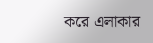করে এলাকার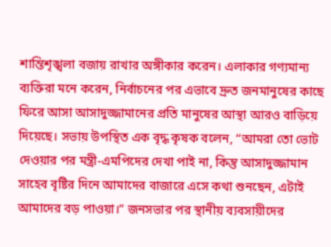শান্তিশৃঙ্খলা বজায় রাখার অঙ্গীকার করেন। এলাকার গণ্যমান্য ব্যক্তিরা মনে করেন, নির্বাচনের পর এভাবে দ্রুত জনমানুষের কাছে ফিরে আসা আসাদুজ্জামানের প্রতি মানুষের আস্থা আরও বাড়িয়ে দিয়েছে। সভায় উপস্থিত এক বৃদ্ধ কৃষক বলেন, “আমরা তো ভোট দেওয়ার পর মন্ত্রী-এমপিদের দেখা পাই না, কিন্তু আসাদুজ্জামান সাহেব বৃষ্টির দিনে আমাদের বাজারে এসে কথা শুনছেন, এটাই আমাদের বড় পাওয়া।” জনসভার পর স্থানীয় ব্যবসায়ীদের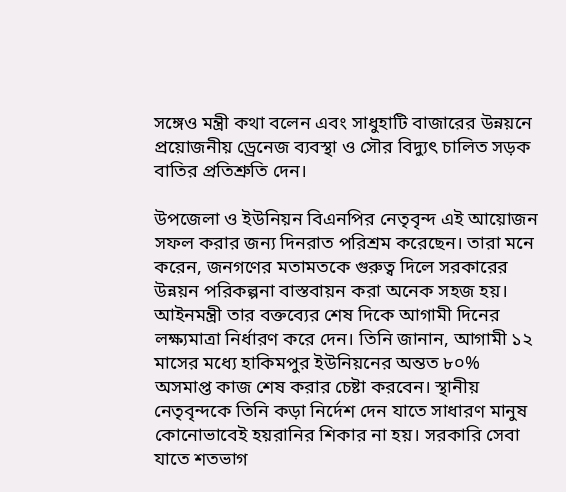সঙ্গেও মন্ত্রী কথা বলেন এবং সাধুহাটি বাজারের উন্নয়নে প্রয়োজনীয় ড্রেনেজ ব্যবস্থা ও সৌর বিদ্যুৎ চালিত সড়ক বাতির প্রতিশ্রুতি দেন।

উপজেলা ও ইউনিয়ন বিএনপির নেতৃবৃন্দ এই আয়োজন সফল করার জন্য দিনরাত পরিশ্রম করেছেন। তারা মনে করেন, জনগণের মতামতকে গুরুত্ব দিলে সরকারের উন্নয়ন পরিকল্পনা বাস্তবায়ন করা অনেক সহজ হয়। আইনমন্ত্রী তার বক্তব্যের শেষ দিকে আগামী দিনের লক্ষ্যমাত্রা নির্ধারণ করে দেন। তিনি জানান, আগামী ১২ মাসের মধ্যে হাকিমপুর ইউনিয়নের অন্তত ৮০% অসমাপ্ত কাজ শেষ করার চেষ্টা করবেন। স্থানীয় নেতৃবৃন্দকে তিনি কড়া নির্দেশ দেন যাতে সাধারণ মানুষ কোনোভাবেই হয়রানির শিকার না হয়। সরকারি সেবা যাতে শতভাগ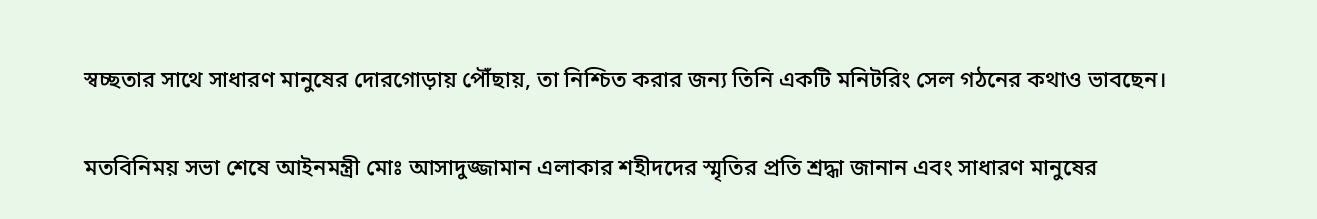স্বচ্ছতার সাথে সাধারণ মানুষের দোরগোড়ায় পৌঁছায়, তা নিশ্চিত করার জন্য তিনি একটি মনিটরিং সেল গঠনের কথাও ভাবছেন।

মতবিনিময় সভা শেষে আইনমন্ত্রী মোঃ আসাদুজ্জামান এলাকার শহীদদের স্মৃতির প্রতি শ্রদ্ধা জানান এবং সাধারণ মানুষের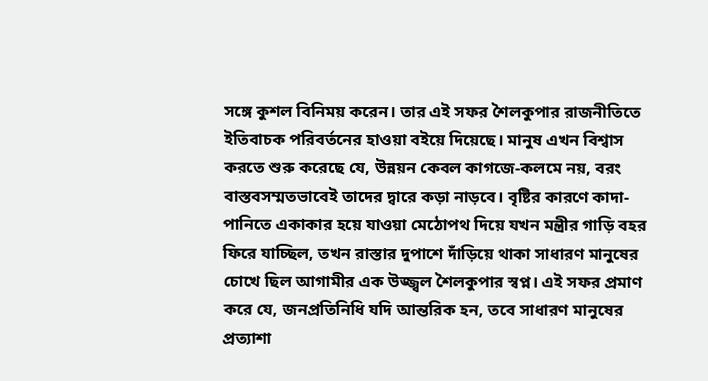সঙ্গে কুশল বিনিময় করেন। তার এই সফর শৈলকুপার রাজনীতিতে ইতিবাচক পরিবর্তনের হাওয়া বইয়ে দিয়েছে। মানুষ এখন বিশ্বাস করতে শুরু করেছে যে, উন্নয়ন কেবল কাগজে-কলমে নয়, বরং বাস্তবসম্মতভাবেই তাদের দ্বারে কড়া নাড়বে। বৃষ্টির কারণে কাদা-পানিতে একাকার হয়ে যাওয়া মেঠোপথ দিয়ে যখন মন্ত্রীর গাড়ি বহর ফিরে যাচ্ছিল, তখন রাস্তার দুপাশে দাঁড়িয়ে থাকা সাধারণ মানুষের চোখে ছিল আগামীর এক উজ্জ্বল শৈলকুপার স্বপ্ন। এই সফর প্রমাণ করে যে, জনপ্রতিনিধি যদি আন্তরিক হন, তবে সাধারণ মানুষের প্রত্যাশা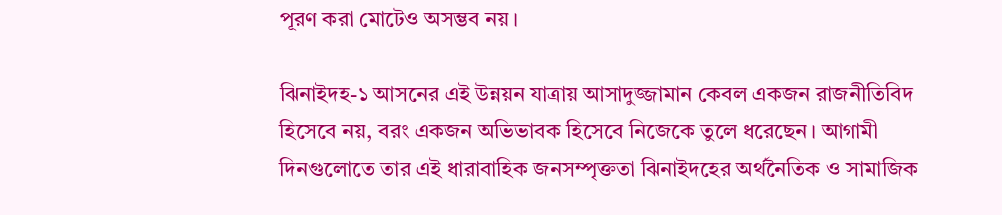পূরণ করা মোটেও অসম্ভব নয়।

ঝিনাইদহ-১ আসনের এই উন্নয়ন যাত্রায় আসাদুজ্জামান কেবল একজন রাজনীতিবিদ হিসেবে নয়, বরং একজন অভিভাবক হিসেবে নিজেকে তুলে ধরেছেন। আগামী দিনগুলোতে তার এই ধারাবাহিক জনসম্পৃক্ততা ঝিনাইদহের অর্থনৈতিক ও সামাজিক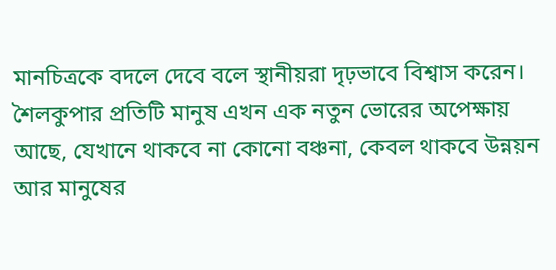মানচিত্রকে বদলে দেবে বলে স্থানীয়রা দৃঢ়ভাবে বিশ্বাস করেন। শৈলকুপার প্রতিটি মানুষ এখন এক নতুন ভোরের অপেক্ষায় আছে, যেখানে থাকবে না কোনো বঞ্চনা, কেবল থাকবে উন্নয়ন আর মানুষের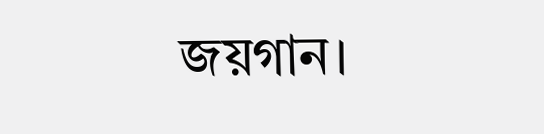জয়গান।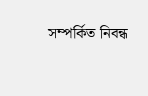সম্পর্কিত নিবন্ধ